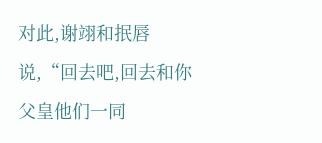对此,谢翊和抿唇说,“回去吧,回去和你父皇他们一同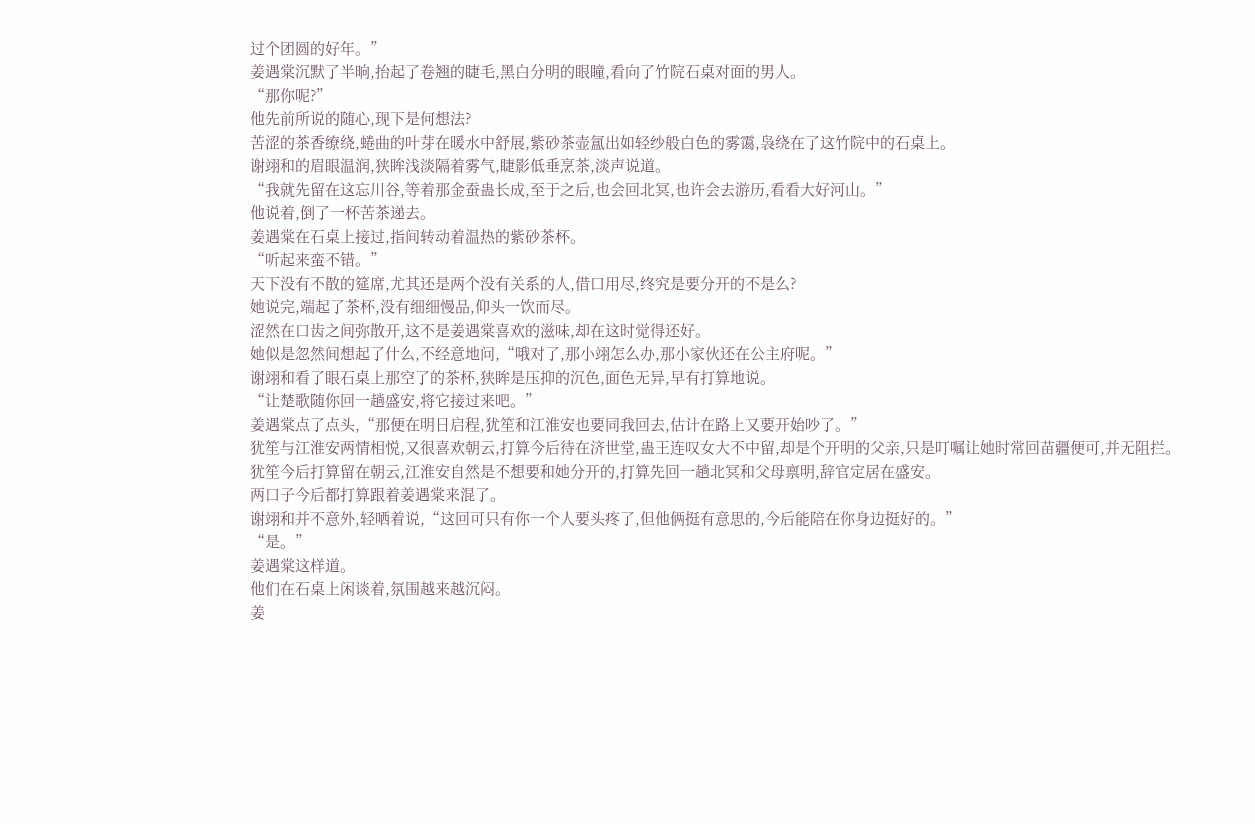过个团圆的好年。”
姜遇棠沉默了半晌,抬起了卷翘的睫毛,黑白分明的眼瞳,看向了竹院石桌对面的男人。
“那你呢?”
他先前所说的随心,现下是何想法?
苦涩的茶香缭绕,蜷曲的叶芽在暖水中舒展,紫砂茶壶氲出如轻纱般白色的雾霭,袅绕在了这竹院中的石桌上。
谢翊和的眉眼温润,狭眸浅淡隔着雾气,睫影低垂烹茶,淡声说道。
“我就先留在这忘川谷,等着那金蚕蛊长成,至于之后,也会回北冥,也许会去游历,看看大好河山。”
他说着,倒了一杯苦茶递去。
姜遇棠在石桌上接过,指间转动着温热的紫砂茶杯。
“听起来蛮不错。”
天下没有不散的筵席,尤其还是两个没有关系的人,借口用尽,终究是要分开的不是么?
她说完,端起了茶杯,没有细细慢品,仰头一饮而尽。
涩然在口齿之间弥散开,这不是姜遇棠喜欢的滋味,却在这时觉得还好。
她似是忽然间想起了什么,不经意地问,“哦对了,那小翊怎么办,那小家伙还在公主府呢。”
谢翊和看了眼石桌上那空了的茶杯,狭眸是压抑的沉色,面色无异,早有打算地说。
“让楚歌随你回一趟盛安,将它接过来吧。”
姜遇棠点了点头,“那便在明日启程,犹笙和江淮安也要同我回去,估计在路上又要开始吵了。”
犹笙与江淮安两情相悦,又很喜欢朝云,打算今后待在济世堂,蛊王连叹女大不中留,却是个开明的父亲,只是叮嘱让她时常回苗疆便可,并无阻拦。
犹笙今后打算留在朝云,江淮安自然是不想要和她分开的,打算先回一趟北冥和父母禀明,辞官定居在盛安。
两口子今后都打算跟着姜遇棠来混了。
谢翊和并不意外,轻哂着说,“这回可只有你一个人要头疼了,但他俩挺有意思的,今后能陪在你身边挺好的。”
“是。”
姜遇棠这样道。
他们在石桌上闲谈着,氛围越来越沉闷。
姜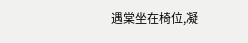遇棠坐在椅位,凝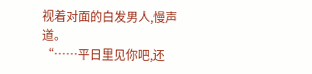视着对面的白发男人,慢声道。
“……平日里见你吧,还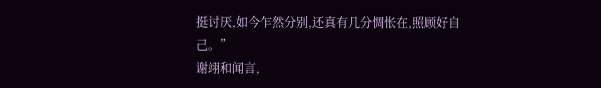挺讨厌,如今乍然分别,还真有几分惆怅在,照顾好自己。”
谢翊和闻言,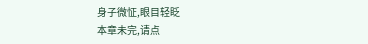身子微怔,眼目轻眨
本章未完,请点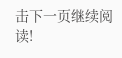击下一页继续阅读!